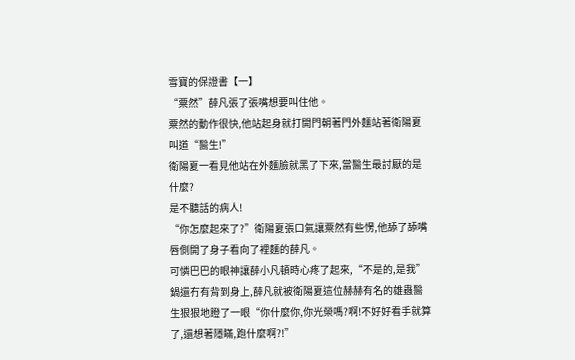雪寶的保證書【一】
“粟然”薛凡張了張嘴想要叫住他。
粟然的動作很快,他站起身就打開門朝著門外麵站著衛陽夏叫道“醫生!”
衛陽夏一看見他站在外麵臉就黑了下來,當醫生最討厭的是什麼?
是不聽話的病人!
“你怎麼起來了?”衛陽夏張口氣讓粟然有些愣,他舔了舔嘴唇側開了身子看向了裡麵的薛凡。
可憐巴巴的眼神讓薛小凡頓時心疼了起來,“不是的,是我”
鍋還冇有背到身上,薛凡就被衛陽夏這位赫赫有名的雄蟲醫生狠狠地瞪了一眼“你什麼你,你光榮嗎?啊!不好好看手就算了,還想著隱瞞,跑什麼啊?!”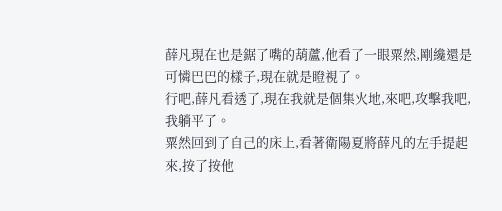薛凡現在也是鋸了嘴的葫蘆,他看了一眼粟然,剛纔還是可憐巴巴的樣子,現在就是瞪視了。
行吧,薛凡看透了,現在我就是個集火地,來吧,攻擊我吧,我躺平了。
粟然回到了自己的床上,看著衛陽夏將薛凡的左手提起來,按了按他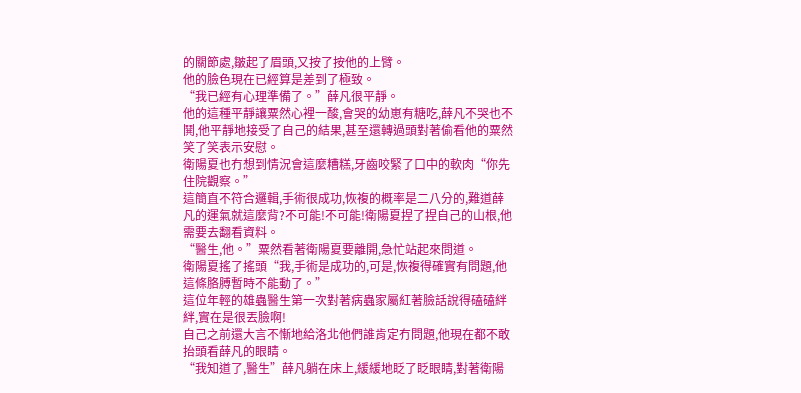的關節處,皺起了眉頭,又按了按他的上臂。
他的臉色現在已經算是差到了極致。
“我已經有心理準備了。”薛凡很平靜。
他的這種平靜讓粟然心裡一酸,會哭的幼崽有糖吃,薛凡不哭也不鬨,他平靜地接受了自己的結果,甚至還轉過頭對著偷看他的粟然笑了笑表示安慰。
衛陽夏也冇想到情況會這麼糟糕,牙齒咬緊了口中的軟肉“你先住院觀察。”
這簡直不符合邏輯,手術很成功,恢複的概率是二八分的,難道薛凡的運氣就這麼背?不可能!不可能!衛陽夏捏了捏自己的山根,他需要去翻看資料。
“醫生,他。”粟然看著衛陽夏要離開,急忙站起來問道。
衛陽夏搖了搖頭“我,手術是成功的,可是,恢複得確實有問題,他這條胳膊暫時不能動了。”
這位年輕的雄蟲醫生第一次對著病蟲家屬紅著臉話說得磕磕絆絆,實在是很丟臉啊!
自己之前還大言不慚地給洛北他們誰肯定冇問題,他現在都不敢抬頭看薛凡的眼睛。
“我知道了,醫生”薛凡躺在床上,緩緩地眨了眨眼睛,對著衛陽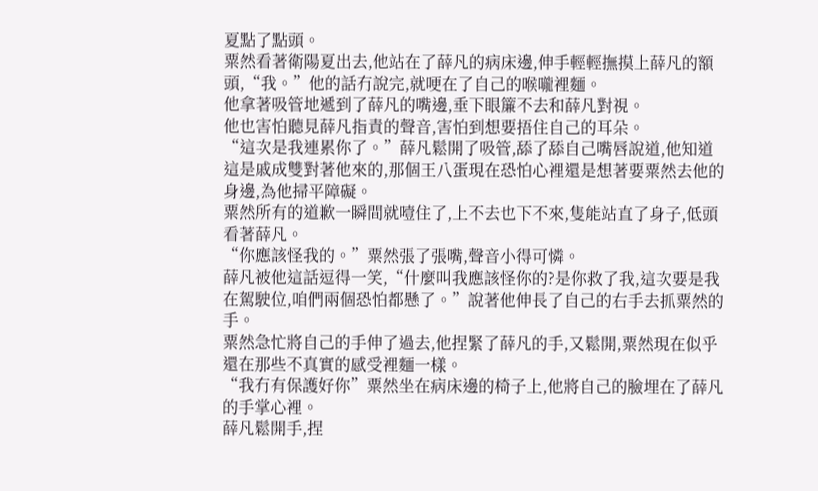夏點了點頭。
粟然看著衛陽夏出去,他站在了薛凡的病床邊,伸手輕輕撫摸上薛凡的額頭,“我。”他的話冇說完,就哽在了自己的喉嚨裡麵。
他拿著吸管地遞到了薛凡的嘴邊,垂下眼簾不去和薛凡對視。
他也害怕聽見薛凡指責的聲音,害怕到想要捂住自己的耳朵。
“這次是我連累你了。”薛凡鬆開了吸管,舔了舔自己嘴唇說道,他知道這是戚成雙對著他來的,那個王八蛋現在恐怕心裡還是想著要粟然去他的身邊,為他掃平障礙。
粟然所有的道歉一瞬間就噎住了,上不去也下不來,隻能站直了身子,低頭看著薛凡。
“你應該怪我的。”粟然張了張嘴,聲音小得可憐。
薛凡被他這話逗得一笑,“什麼叫我應該怪你的?是你救了我,這次要是我在駕駛位,咱們兩個恐怕都懸了。”說著他伸長了自己的右手去抓粟然的手。
粟然急忙將自己的手伸了過去,他捏緊了薛凡的手,又鬆開,粟然現在似乎還在那些不真實的感受裡麵一樣。
“我冇有保護好你”粟然坐在病床邊的椅子上,他將自己的臉埋在了薛凡的手掌心裡。
薛凡鬆開手,捏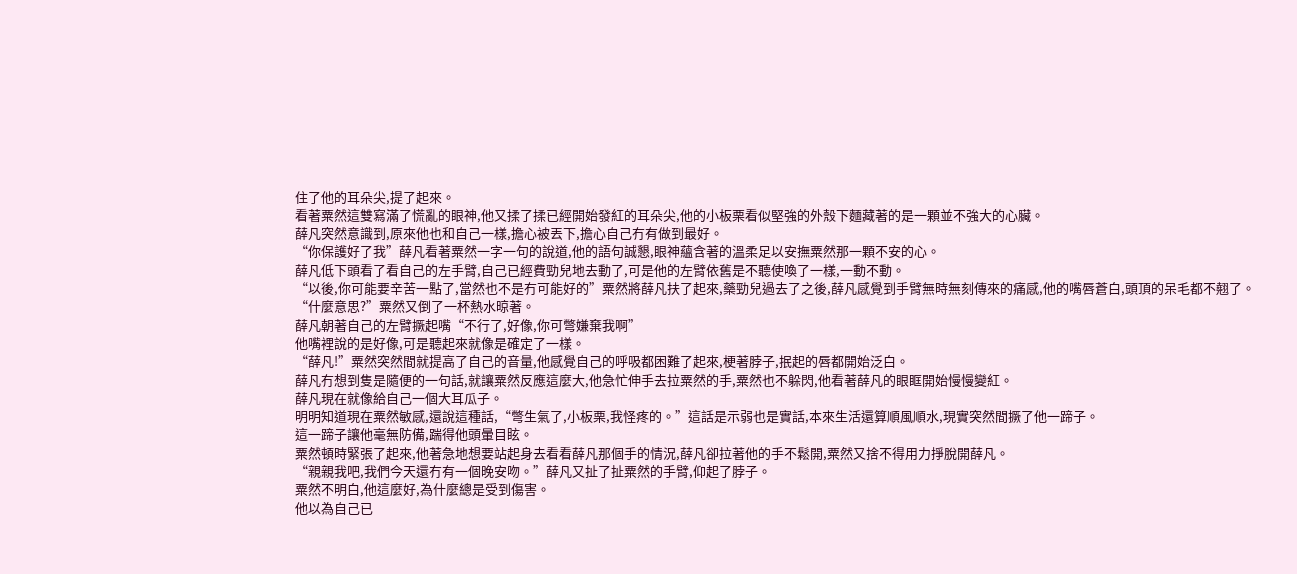住了他的耳朵尖,提了起來。
看著粟然這雙寫滿了慌亂的眼神,他又揉了揉已經開始發紅的耳朵尖,他的小板栗看似堅強的外殼下麵藏著的是一顆並不強大的心臟。
薛凡突然意識到,原來他也和自己一樣,擔心被丟下,擔心自己冇有做到最好。
“你保護好了我”薛凡看著粟然一字一句的說道,他的語句誠懇,眼神蘊含著的溫柔足以安撫粟然那一顆不安的心。
薛凡低下頭看了看自己的左手臂,自己已經費勁兒地去動了,可是他的左臂依舊是不聽使喚了一樣,一動不動。
“以後,你可能要辛苦一點了,當然也不是冇可能好的”粟然將薛凡扶了起來,藥勁兒過去了之後,薛凡感覺到手臂無時無刻傳來的痛感,他的嘴唇蒼白,頭頂的呆毛都不翹了。
“什麼意思?”粟然又倒了一杯熱水晾著。
薛凡朝著自己的左臂撅起嘴“不行了,好像,你可彆嫌棄我啊”
他嘴裡說的是好像,可是聽起來就像是確定了一樣。
“薛凡!”粟然突然間就提高了自己的音量,他感覺自己的呼吸都困難了起來,梗著脖子,抿起的唇都開始泛白。
薛凡冇想到隻是隨便的一句話,就讓粟然反應這麼大,他急忙伸手去拉粟然的手,粟然也不躲閃,他看著薛凡的眼眶開始慢慢變紅。
薛凡現在就像給自己一個大耳瓜子。
明明知道現在粟然敏感,還說這種話,“彆生氣了,小板栗,我怪疼的。”這話是示弱也是實話,本來生活還算順風順水,現實突然間撅了他一蹄子。
這一蹄子讓他毫無防備,踹得他頭暈目眩。
粟然頓時緊張了起來,他著急地想要站起身去看看薛凡那個手的情況,薛凡卻拉著他的手不鬆開,粟然又捨不得用力掙脫開薛凡。
“親親我吧,我們今天還冇有一個晚安吻。”薛凡又扯了扯粟然的手臂,仰起了脖子。
粟然不明白,他這麼好,為什麼總是受到傷害。
他以為自己已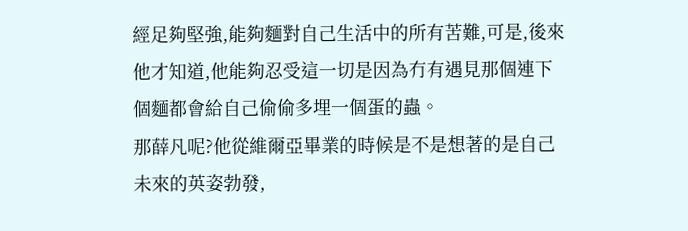經足夠堅強,能夠麵對自己生活中的所有苦難,可是,後來他才知道,他能夠忍受這一切是因為冇有遇見那個連下個麵都會給自己偷偷多埋一個蛋的蟲。
那薛凡呢?他從維爾亞畢業的時候是不是想著的是自己未來的英姿勃發,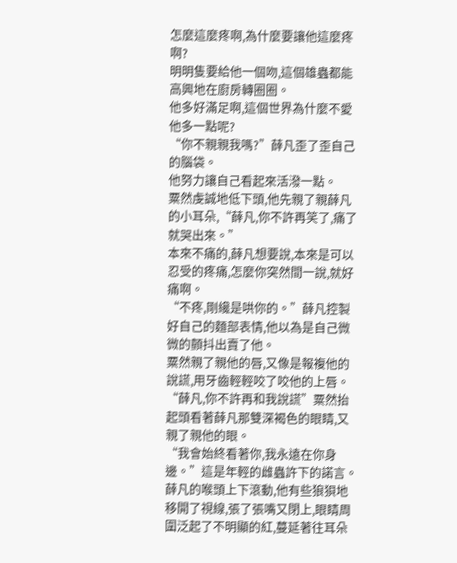怎麼這麼疼啊,為什麼要讓他這麼疼啊?
明明隻要給他一個吻,這個雄蟲都能高興地在廚房轉圈圈。
他多好滿足啊,這個世界為什麼不愛他多一點呢?
“你不親親我嗎?”薛凡歪了歪自己的腦袋。
他努力讓自己看起來活潑一點。
粟然虔誠地低下頭,他先親了親薛凡的小耳朵,“薛凡,你不許再笑了,痛了就哭出來。”
本來不痛的,薛凡想要說,本來是可以忍受的疼痛,怎麼你突然間一說,就好痛啊。
“不疼,剛纔是哄你的。”薛凡控製好自己的麵部表情,他以為是自己微微的顫抖出賣了他。
粟然親了親他的唇,又像是報複他的說謊,用牙齒輕輕咬了咬他的上唇。
“薛凡,你不許再和我說謊”粟然抬起頭看著薛凡那雙深褐色的眼睛,又親了親他的眼。
“我會始終看著你,我永遠在你身邊。”這是年輕的雌蟲許下的諾言。
薛凡的喉頭上下滾動,他有些狼狽地移開了視線,張了張嘴又閉上,眼睛周圍泛起了不明顯的紅,蔓延著往耳朵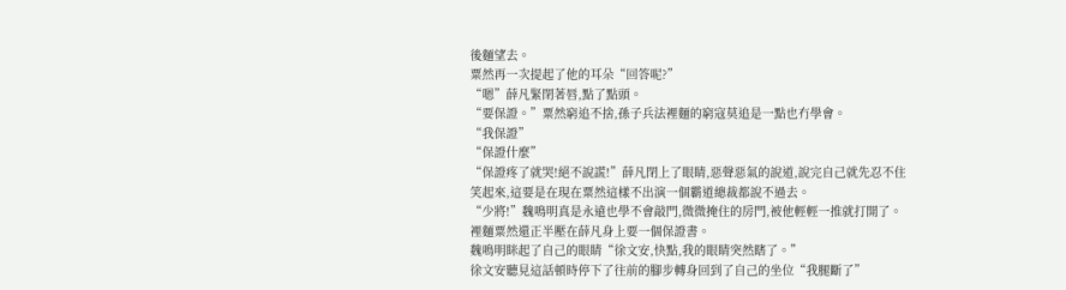後麵望去。
粟然再一次提起了他的耳朵“回答呢?”
“嗯”薛凡緊閉著唇,點了點頭。
“要保證。”粟然窮追不捨,孫子兵法裡麵的窮寇莫追是一點也冇學會。
“我保證”
“保證什麼”
“保證疼了就哭!絕不說謊!”薛凡閉上了眼睛,惡聲惡氣的說道,說完自己就先忍不住笑起來,這要是在現在粟然這樣不出演一個霸道總裁都說不過去。
“少將!”魏鳴明真是永遠也學不會敲門,微微掩住的房門,被他輕輕一推就打開了。
裡麵粟然還正半壓在薛凡身上要一個保證書。
魏鳴明眯起了自己的眼睛“徐文安,快點,我的眼睛突然瞎了。”
徐文安聽見這話頓時停下了往前的腳步轉身回到了自己的坐位“我腿斷了”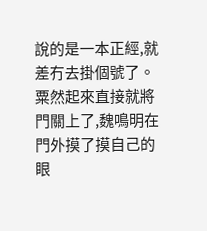說的是一本正經,就差冇去掛個號了。
粟然起來直接就將門關上了,魏鳴明在門外摸了摸自己的眼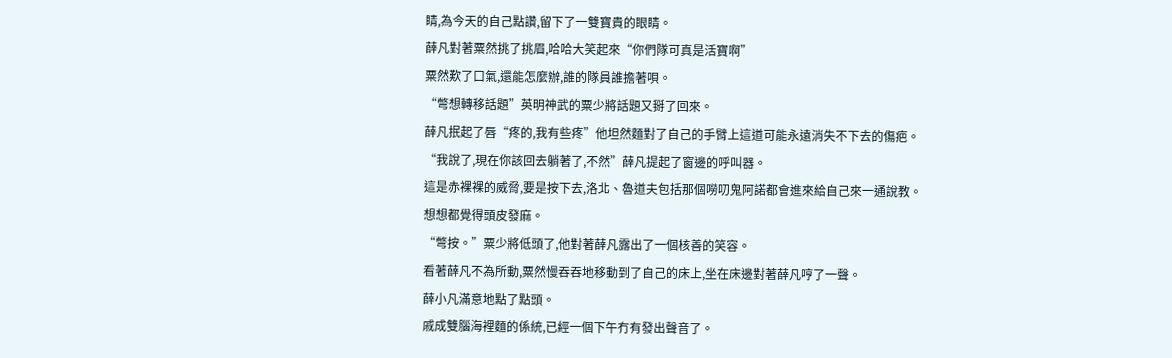睛,為今天的自己點讚,留下了一雙寶貴的眼睛。
薛凡對著粟然挑了挑眉,哈哈大笑起來“你們隊可真是活寶啊”
粟然歎了口氣,還能怎麼辦,誰的隊員誰擔著唄。
“彆想轉移話題”英明神武的粟少將話題又掰了回來。
薛凡抿起了唇“疼的,我有些疼”他坦然麵對了自己的手臂上這道可能永遠消失不下去的傷疤。
“我說了,現在你該回去躺著了,不然”薛凡提起了窗邊的呼叫器。
這是赤裸裸的威脅,要是按下去,洛北、魯道夫包括那個嘮叨鬼阿諾都會進來給自己來一通說教。
想想都覺得頭皮發麻。
“彆按。”粟少將低頭了,他對著薛凡露出了一個核善的笑容。
看著薛凡不為所動,粟然慢吞吞地移動到了自己的床上,坐在床邊對著薛凡哼了一聲。
薛小凡滿意地點了點頭。
戚成雙腦海裡麵的係統,已經一個下午冇有發出聲音了。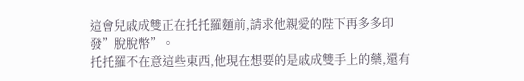這會兒戚成雙正在托托羅麵前,請求他親愛的陛下再多多印發”脫脫幣”。
托托羅不在意這些東西,他現在想要的是戚成雙手上的藥,還有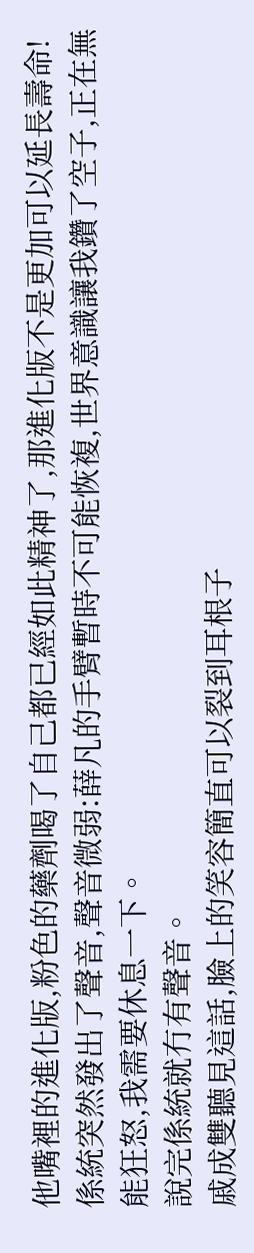他嘴裡的進化版,粉色的藥劑喝了自己都已經如此精神了,那進化版不是更加可以延長壽命!
係統突然發出了聲音,聲音微弱:薛凡的手臂暫時不可能恢複,世界意識讓我鑽了空子,正在無能狂怒,我需要休息一下。
說完係統就冇有聲音。
戚成雙聽見這話,臉上的笑容簡直可以裂到耳根子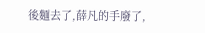後麵去了,薛凡的手廢了,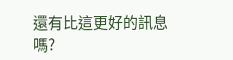還有比這更好的訊息嗎?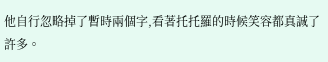他自行忽略掉了暫時兩個字,看著托托羅的時候笑容都真誠了許多。